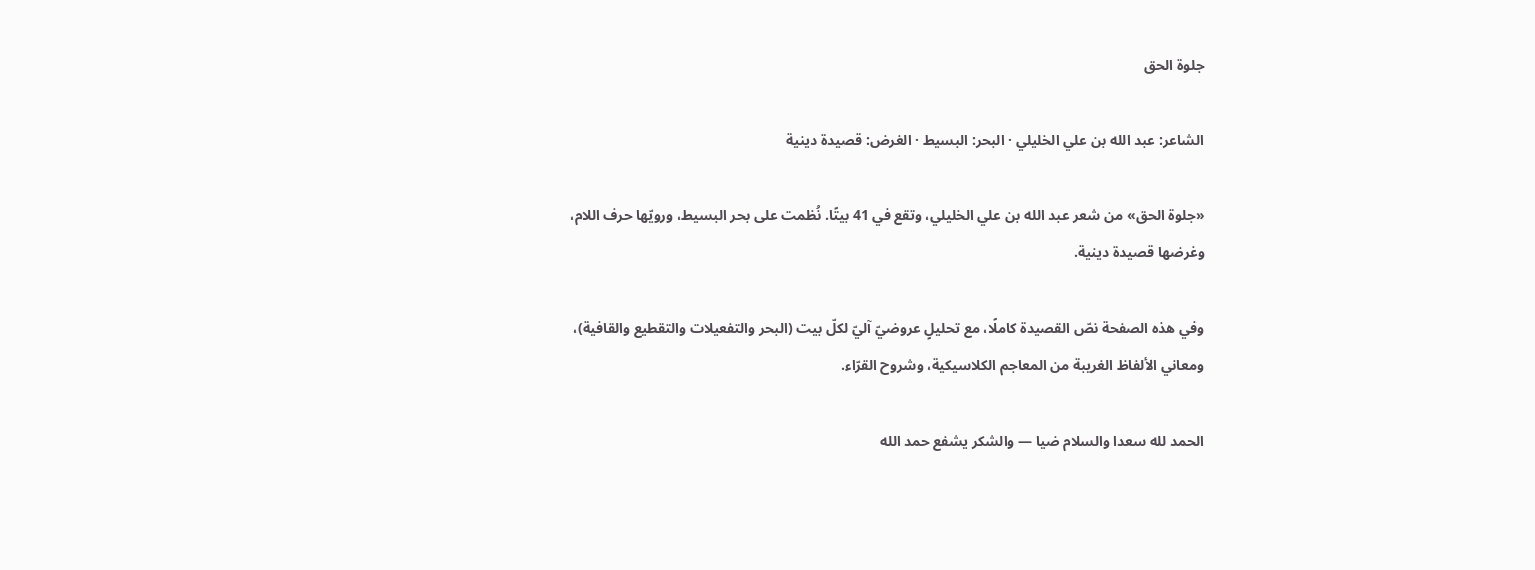جلوة الحق

الشاعر: عبد الله بن علي الخليلي · البحر: البسيط · الغرض: قصيدة دينية

«جلوة الحق» من شعر عبد الله بن علي الخليلي، وتقع في 41 بيتًا. نُظمت على بحر البسيط، ورويّها حرف اللام، وغرضها قصيدة دينية.

وفي هذه الصفحة نصّ القصيدة كاملًا، مع تحليلٍ عروضيّ آليّ لكلّ بيت (البحر والتفعيلات والتقطيع والقافية)، ومعاني الألفاظ الغريبة من المعاجم الكلاسيكية، وشروح القرّاء.

الحمد لله سعدا والسلام ضيا — والشكر يشفع حمد الله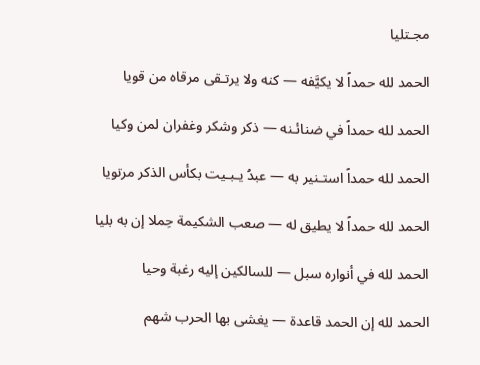مجـتليا

الحمد لله حمداً لا يكيَّفه — كنه ولا يرتـقى مرقاه من قويا

الحمد لله حمداً في ضنائـنه — ذكر وشكر وغفران لمن وكيا

الحمد لله حمداً استـنير به — عبدُ يـبـيت بكأس الذكر مرتويا

الحمد لله حمداً لا يطيق له — صعب الشكيمة حِملا إن به بليا

الحمد لله في أنواره سبل — للسالكين إليه رغبة وحيا

الحمد لله إن الحمد قاعدة — يغشى بها الحرب شهم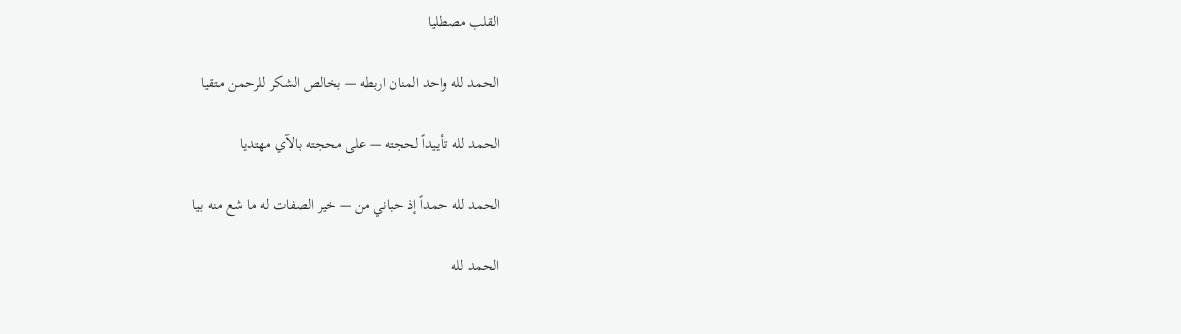القلب مصطليا

الحمد لله واحد المنان اربطه — بخالص الشكر للرحمن مـتقيا

الحمد لله تأيـيداً لحجته — على محجته بالآي مهتديا

الحمد لله حمداً إذ حباني من — خير الصفات له ما شع منه بـيا

الحمد لله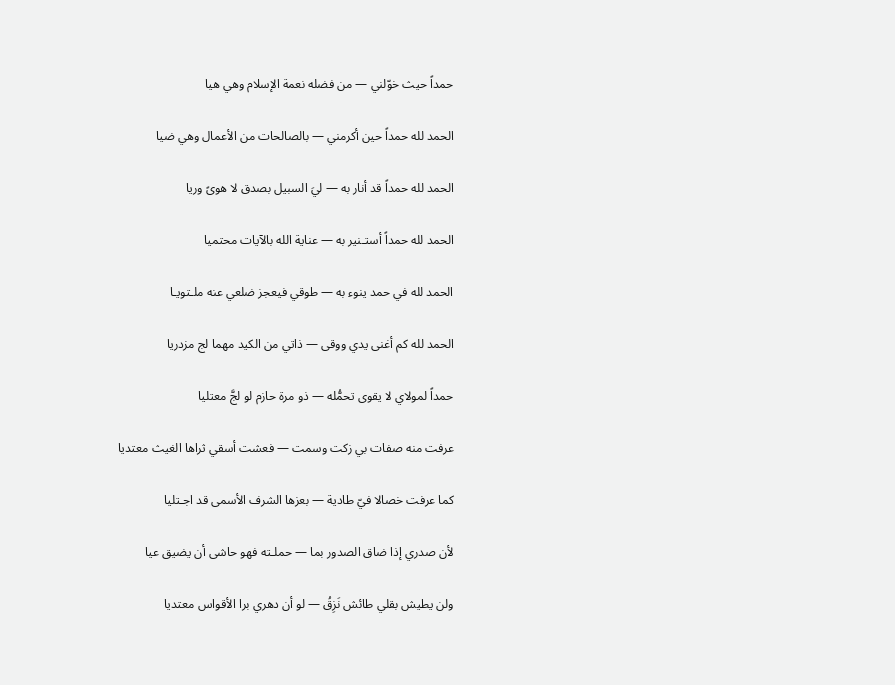حمداً حيث خوّلني — من فضله نعمة الإسلام وهي هيا

الحمد لله حمداً حين أكرمني — بالصالحات من الأعمال وهي ضيا

الحمد لله حمداً قد أنار به — ليَ السبيل بصدق لا هوىً وريا

الحمد لله حمداً أستـنير به — عناية الله بالآيات محتميا

الحمد لله في حمد ينوء به — طوقي فيعجز ضلعي عنه ملـتويـا

الحمد لله كم أغنى يدي ووقى — ذاتي من الكيد مهما لج مزدريا

حمداً لمولاي لا يقوى تحمُّله — ذو مرة حازم لو لجَّ معتليا

عرفت منه صفات بي زكت وسمت — فعشت أسقي ثراها الغيث معتديا

كما عرفت خصالا فيّ طادية — بعزها الشرف الأسمى قد اجـتليا

لأن صدري إذا ضاق الصدور بما — حملـته فهو حاشى أن يضيق عيا

ولن يطيش بقلي طائش نَزِقُ — لو أن دهري برا الأقواس معتديا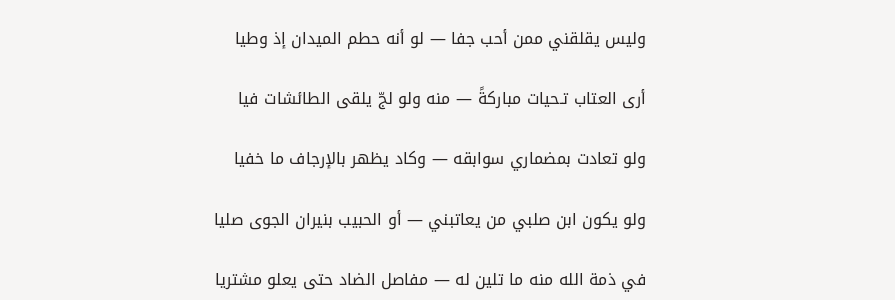وليس يقلقني ممن أحب جفا — لو أنه حطم الميدان إذ وطيا

أرى العتاب تـحيات مباركةً — منه ولو لجّ يلقى الطائشات فيا

ولو تعادت بمضماري سوابقه — وكاد يظهر بالإرجاف ما خفيا

ولو يكون ابن صلبي من يعاتبني — أو الحبيب بنيران الجوى صليا

في ذمة الله منه ما تلين له — مفاصل الضاد حتى يعلو مشتريا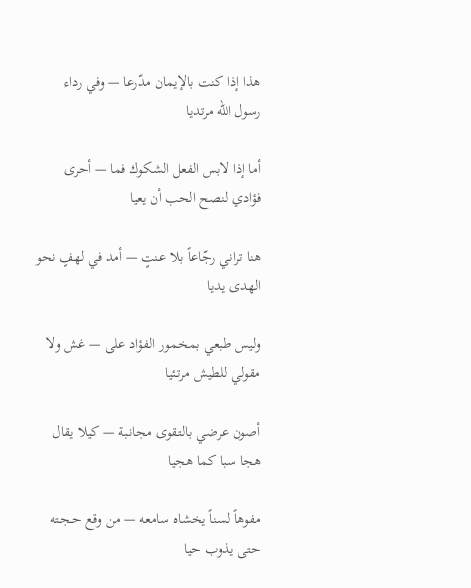هذا إذا كنت بالإيمان مدّرعا — وفي رداء رسول الله مرتديا

أما إذا لابس الفعل الشكوك فما — أحرى فؤادي لنصح الحب أن يعيا

هنا تراني رجّاعاً بلا عـنتٍ — أمد في لهفٍ نحو الهدى يديا

وليس طبعي بمخـمور الفؤاد على — غش ولا مقولي للطيش مرتـئيا

أصون عرضي بالتـقوى مجانـبة — كيلا يقال هجا سبا كما هجيا

مفوهاً لسناً يخشاه سامعه — من وقع حـجـته حتى يذوب حيا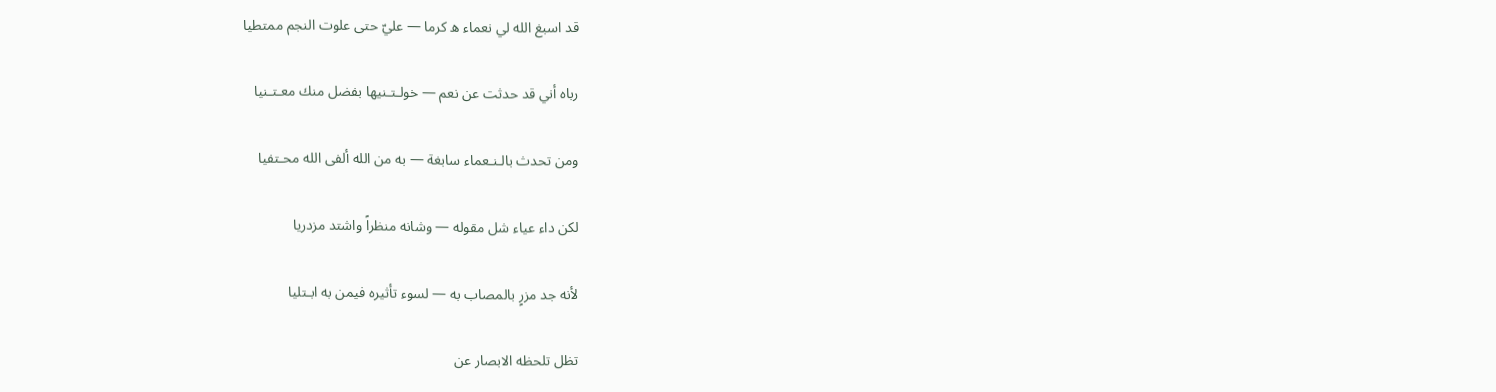قد اسبغ الله لي نعماء ه كرما — عليّ حتى علوت النجم ممتطيا

رباه أني قد حدثت عن نعم — خولـتـنيها بفضل منك معـتـنيا

ومن تحدث بالـنـعماء سابغة — به من الله ألفى الله محـتفيا

لكن داء عياء شل مقوله — وشانه منظراً واشتد مزدريا

لأنه جد مزرٍ بالمصاب به — لسوء تأثيره فيمن به ابـتليا

تظل تلحظه الابصار عن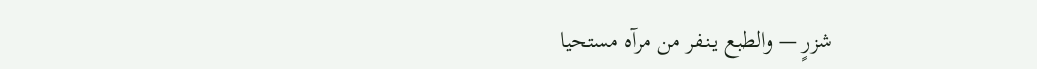شزرٍ — والطبع يـنـفر من مرآه مستحيا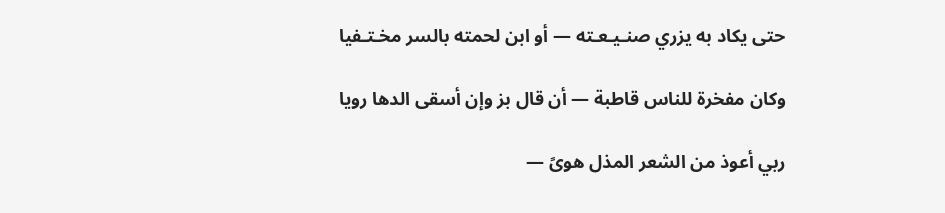حتى يكاد به يزري صنـيـعـته — أو ابن لحمته بالسر مخـتـفيا

وكان مفخرة للناس قاطبة — أن قال بز وإن أسقى الدها رويا

ربي أعوذ من الشعر المذل هوىً —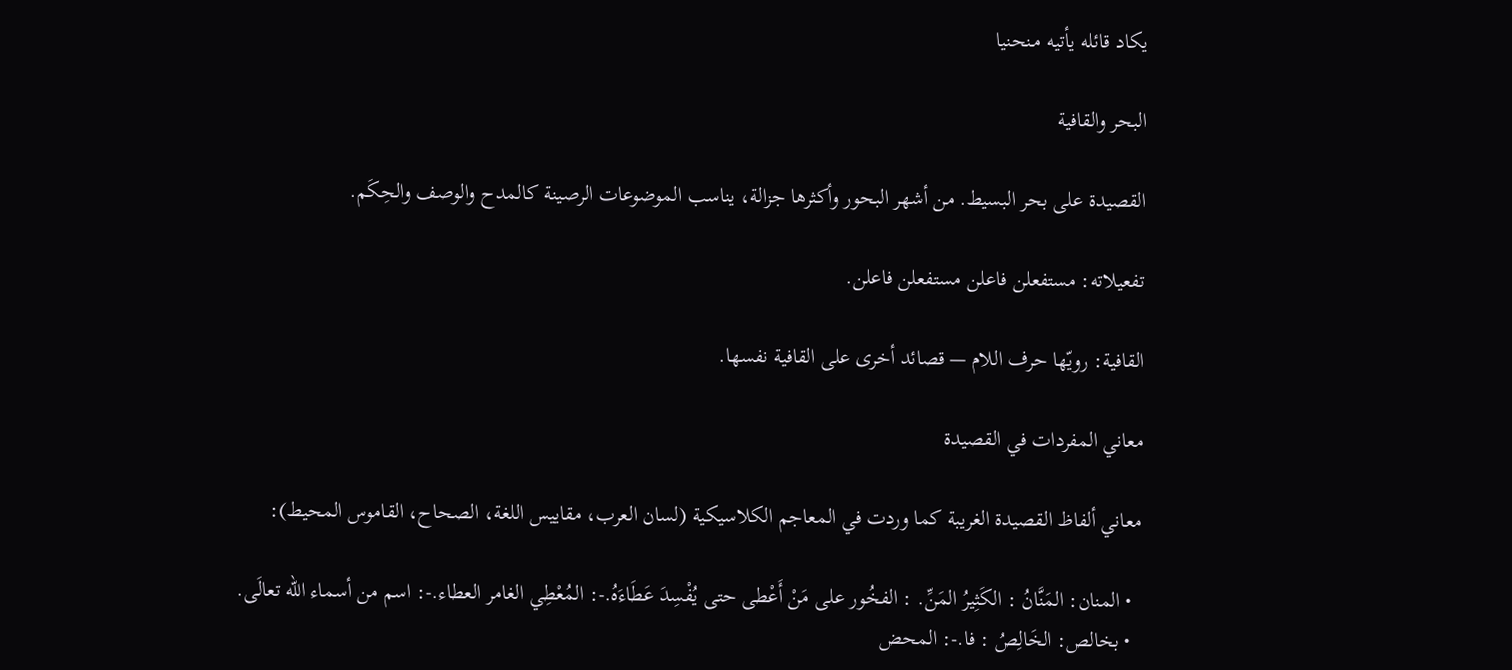يكاد قائله يأتيه مـنحنيا

البحر والقافية

القصيدة على بحر البسيط. من أشهر البحور وأكثرها جزالة، يناسب الموضوعات الرصينة كالمدح والوصف والحِكَم.

تفعيلاته: مستفعلن فاعلن مستفعلن فاعلن.

القافية: رويّها حرف اللام — قصائد أخرى على القافية نفسها.

معاني المفردات في القصيدة

معاني ألفاظ القصيدة الغريبة كما وردت في المعاجم الكلاسيكية (لسان العرب، مقاييس اللغة، الصحاح، القاموس المحيط):

  • المنان: المَنَّانُ : الكَثِيرُ المَنِّ. : الفخُور على مَنْ أَعْطى حتى يُفْسِدَ عَطَاءَهُ.-: المُعْطِي الغامر العطاء.-: اسم من أسماء الله تعالَى.
  • بخالص: الخَالِصُ : فا.-: المحض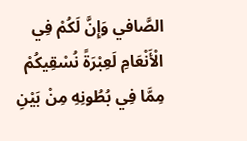الصَّافي وَإِنَّ لَكُمْ فِي الْأَنْعَامِ لَعِبْرَةً نُسْقِيكُمْ مِمَّا فِي بُطُونِهِ مِنْ بَيْنِ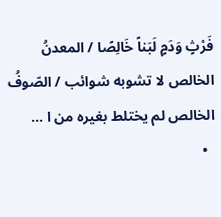فَرْثٍ وَدَمٍ لَبَناً خَالِصًا / المعدنُ الخالص لا تشوبه شوائب / الصّوفُ الخالص لم يختلط بغيره من ا …
  •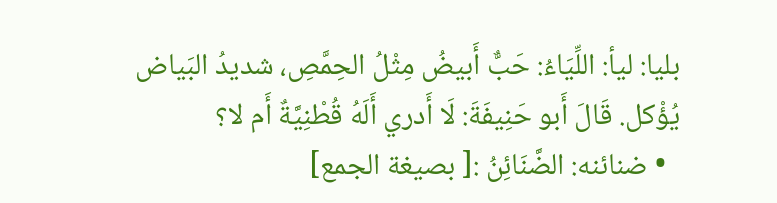بليا: ليأ: اللِّيَاءُ: حَبٌّ أَبيضُ مِثْلُ الحِمَّصِ، شديدُ البَياض يُؤْكل. قَالَ أَبو حَنِيفَةَ: لَا أَدري أَلَهُ قُطْنِيَّةٌ أَم لا؟
  • ضنائنه: الضَّنَائِنُ :[ بصيغة الجمع]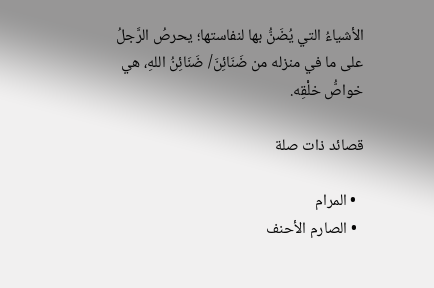الأشياءُ التي يُضَنُّ بها لنفاستها؛ يحرصُ الرَّجلُ على ما في منزله من ضَنَائِنَ/ ضَنَائِنُ اللهِ، هي خواصُّ خلْقِه.

قصائد ذات صلة

  • المرام
  • الصارم الأحنف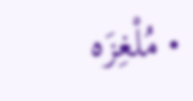• مُلْغِزَه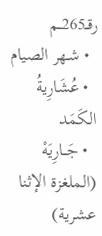رقــ265ــم
  • شـهر الصيام
  • عُشَارِيةُ الكَمَد
  • جَــارِيَهْ (الملغزة الإثنا عشرية)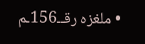• ملغزه رقــ156ـم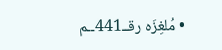• مُلغِزَه رقــ441ــم